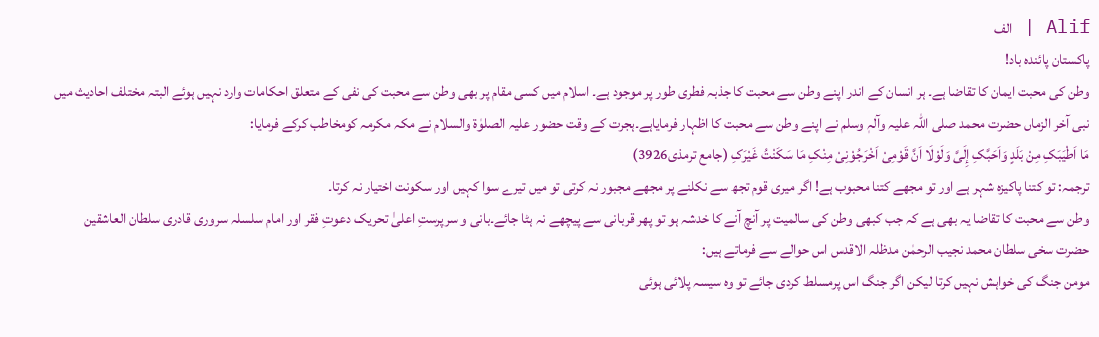Alif | الف
پاکستان پائندہ باد!
وطن کی محبت ایمان کا تقاضا ہے۔ ہر انسان کے اندر اپنے وطن سے محبت کا جذبہ فطری طور پر موجود ہے۔ اسلام میں کسی مقام پر بھی وطن سے محبت کی نفی کے متعلق احکامات وارد نہیں ہوئے البتہ مختلف احادیث میں نبی آخر الزماں حضرت محمد صلی اللہ علیہ وآلہٖ وسلم نے اپنے وطن سے محبت کا اظہار فرمایاہے۔ہجرت کے وقت حضور علیہ الصلوٰۃ والسلام نے مکہ مکرمہ کومخاطب کرکے فرمایا:
مَا اَطْیَبَکِ مِنْ بَلَدٍ وَاَحَبَّکِ إِلَیَّ وَلَوْلَا اَنَّ قَوْمِیْ اَخْرَجُوْنِیْ مِنْکِ مَا سَکَنْتُ غَیْرَکِ (جامع ترمذی3926)
ترجمہ: تو کتنا پاکیزہ شہر ہے اور تو مجھے کتنا محبوب ہے! اگر میری قوم تجھ سے نکلنے پر مجھے مجبور نہ کرتی تو میں تیرے سوا کہیں اور سکونت اختیار نہ کرتا۔
وطن سے محبت کا تقاضا یہ بھی ہے کہ جب کبھی وطن کی سالمیت پر آنچ آنے کا خدشہ ہو تو پھر قربانی سے پیچھے نہ ہٹا جائے۔بانی و سرپرستِ اعلیٰ تحریک دعوتِ فقر اور امام سلسلہ سروری قادری سلطان العاشقین حضرت سخی سلطان محمد نجیب الرحمٰن مدظلہ الاقدس اس حوالے سے فرماتے ہیں:
مومن جنگ کی خواہش نہیں کرتا لیکن اگر جنگ اس پرمسلط کردی جائے تو وہ سیسہ پلائی ہوئی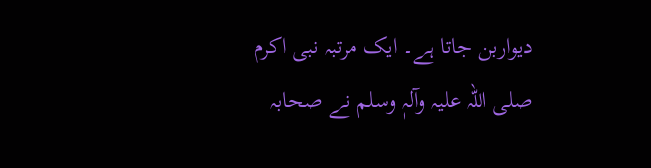دیواربن جاتا ہے۔ ایک مرتبہ نبی اکرم صلی اللہ علیہ وآلہٖ وسلم نے صحابہ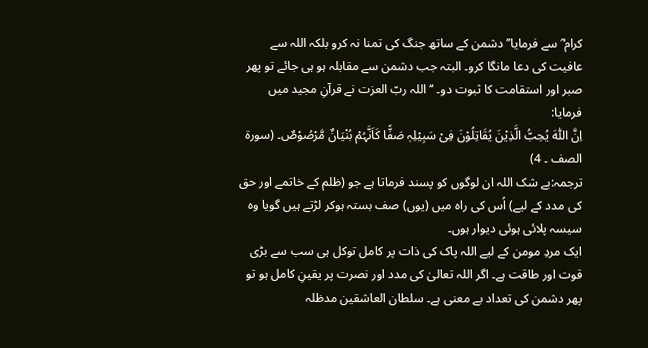کرام ؓ سے فرمایا’’دشمن کے ساتھ جنگ کی تمنا نہ کرو بلکہ اللہ سے عافیت کی دعا مانگا کرو۔ البتہ جب دشمن سے مقابلہ ہو ہی جائے تو پھر صبر اور استقامت کا ثبوت دو۔ ‘‘ اللہ ربّ العزت نے قرآنِ مجید میں فرمایا:
اِنَّ اللّٰہَ یُحِبُّ الَّذِیْنَ یُقَاتِلُوْنَ فِیْ سَبِیْلِہٖ صَفًّا کَاَنَّہُمْ بُنْیَانٌ مَّرْصُوْصٌ۔ (سورۃ الصف ۔ 4)
ترجمہ:بے شک اللہ ان لوگوں کو پسند فرماتا ہے جو (ظلم کے خاتمے اور حق کی مدد کے لیے) اُس کی راہ میں (یوں) صف بستہ ہوکر لڑتے ہیں گویا وہ سیسہ پلائی ہوئی دیوار ہوں۔
ایک مردِ مومن کے لیے اللہ پاک کی ذات پر کامل توکل ہی سب سے بڑی قوت اور طاقت ہے۔ اگر اللہ تعالیٰ کی مدد اور نصرت پر یقینِ کامل ہو تو پھر دشمن کی تعداد بے معنی ہے۔ سلطان العاشقین مدظلہ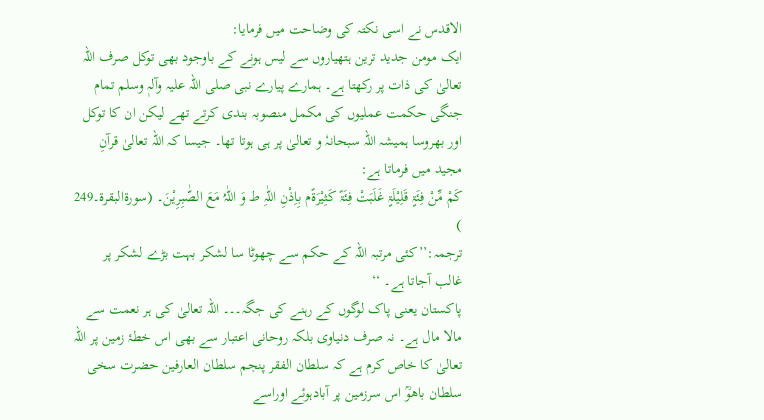الاقدس نے اسی نکتہ کی وضاحت میں فرمایا:
ایک مومن جدید ترین ہتھیاروں سے لیس ہونے کے باوجود بھی توکل صرف اللہ تعالیٰ کی ذات پر رکھتا ہے۔ ہمارے پیارے نبی صلی اللہ علیہ وآلہٖ وسلم تمام جنگی حکمت عملیوں کی مکمل منصوبہ بندی کرتے تھے لیکن ان کا توکل اور بھروسا ہمیشہ اللہ سبحانہٗ و تعالیٰ پر ہی ہوتا تھا۔ جیسا کہ اللہ تعالیٰ قرآنِ مجید میں فرماتا ہے:
کَمْ مِّنْ فِئَۃٍ قَلِیْلَۃٍ غَلَبَتْ فِئَۃً کَثِیْرَۃًم بِاِذْنِ اللّٰہِ ط وَ اللّٰہُ مَعَ الصّٰبِرِیْنَ۔ (سورۃالبقرۃ۔249 )
ترجمہ:’’کئی مرتبہ اللہ کے حکم سے چھوٹا سا لشکر بہت بڑے لشکر پر غالب آجاتا ہے۔ ‘‘
پاکستان یعنی پاک لوگوں کے رہنے کی جگہ۔۔۔ اللہ تعالیٰ کی ہر نعمت سے مالا مال ہے۔ نہ صرف دنیاوی بلکہ روحانی اعتبار سے بھی اس خطۂ زمین پر اللہ تعالیٰ کا خاص کرم ہے کہ سلطان الفقر پنجم سلطان العارفین حضرت سخی سلطان باھوؒ اس سرزمین پر آبادہوئے اوراسے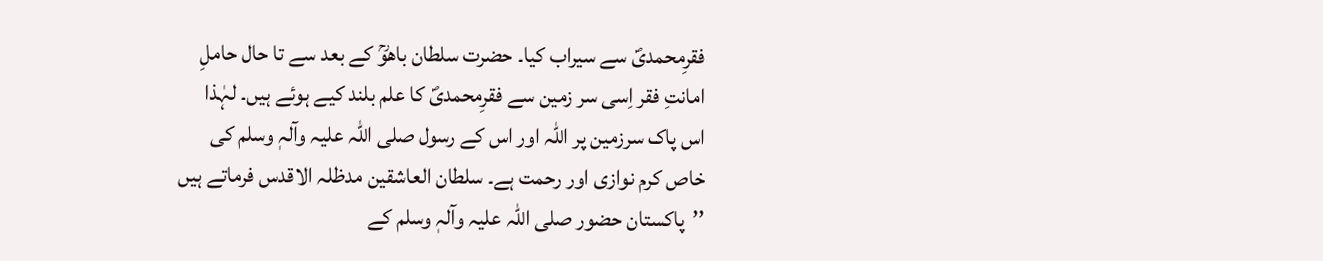فقرِمحمدیؐ سے سیراب کیا۔ حضرت سلطان باھوؒ کے بعد سے تا حال حاملِ امانتِ فقر اِسی سر زمین سے فقرِمحمدیؐ کا علم بلند کیے ہوئے ہیں۔ لہٰذا اس پاک سرزمین پر اللہ اور اس کے رسول صلی اللہ علیہ وآلہٖ وسلم کی خاص کرم نوازی اور رحمت ہے۔ سلطان العاشقین مدظلہ الاقدس فرماتے ہیں ’’پاکستان حضور صلی اللہ علیہ وآلہٖ وسلم کے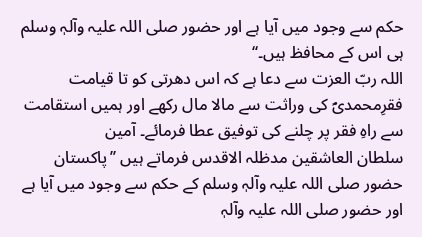حکم سے وجود میں آیا ہے اور حضور صلی اللہ علیہ وآلہٖ وسلم ہی اس کے محافظ ہیں۔‘‘
اللہ ربّ العزت سے دعا ہے کہ اس دھرتی کو تا قیامت فقرِمحمدیؐ کی وراثت سے مالا مال رکھے اور ہمیں استقامت سے راہِ فقر پر چلنے کی توفیق عطا فرمائے۔ آمین
سلطان العاشقین مدظلہ الاقدس فرماتے ہیں ’’پاکستان حضور صلی اللہ علیہ وآلہٖ وسلم کے حکم سے وجود میں آیا ہے اور حضور صلی اللہ علیہ وآلہٖ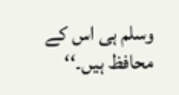وسلم ہی اس کے محافظ ہیں۔‘‘